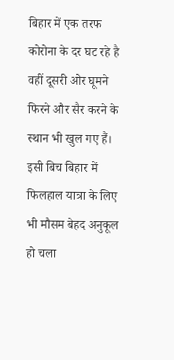बिहार में एक तरफ कोरोना के दर घट रहे है वहीं दूसरी ओर घूमने फिरने और सैर करने के स्थान भी खुल गए हैं। इसी बिच बिहार में फिलहाल यात्रा के लिए भी मौसम बेहद अनुकूल हो चला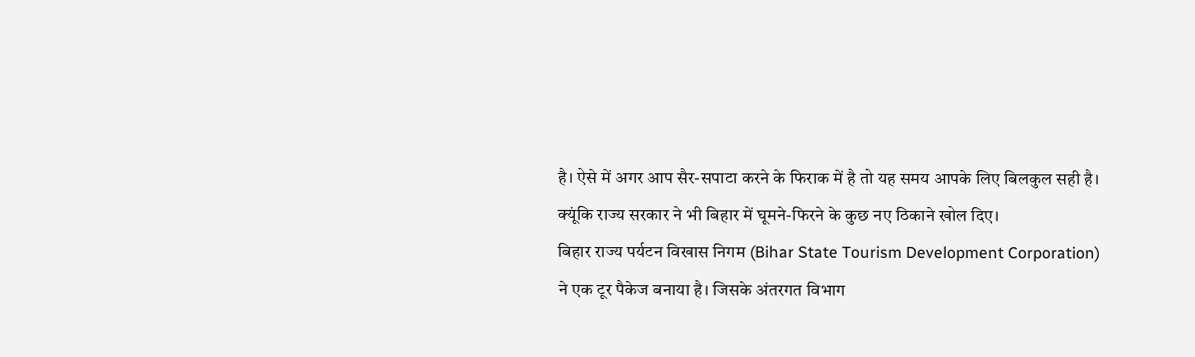है। ऐसे में अगर आप सैर-सपाटा करने के फिराक में है तो यह समय आपके लिए बिलकुल सही है। क्यूंकि राज्य सरकार ने भी बिहार में घूमने-फिरने के कुछ नए ठिकाने खोल दिए।
बिहार राज्य पर्यटन विखास निगम (Bihar State Tourism Development Corporation) ने एक टूर पैकेज बनाया है। जिसके अंतरगत विभाग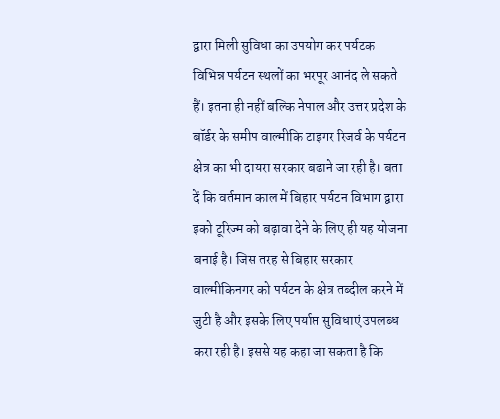द्वारा मिली सुविधा का उपयोग कर पर्यटक विभिन्न पर्यटन स्थलों का भरपूर आनंद ले सकते हैं। इतना ही नहीं बल्कि नेपाल और उत्तर प्रदेश के बॉर्डर के समीप वाल्मीकि टाइगर रिजर्व के पर्यटन क्षेत्र का भी दायरा सरकार बढाने जा रही है। बता दें कि वर्तमान काल में बिहार पर्यटन विभाग द्वारा इको टूरिज्म को बढ़ावा देने के लिए ही यह योजना बनाई है। जिस तरह से बिहार सरकार वाल्मीकिनगर को पर्यटन के क्षेत्र तब्दील करने में जुटी है और इसके लिए पर्याप्त सुविधाएं उपलब्ध करा रही है। इससे यह कहा जा सकता है कि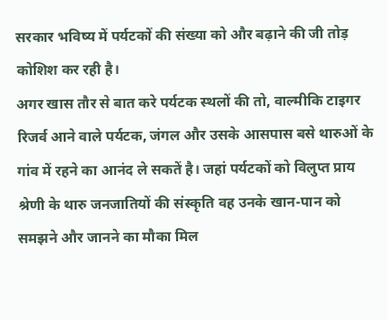सरकार भविष्य में पर्यटकों की संख्या को और बढ़ाने की जी तोड़ कोशिश कर रही है।
अगर खास तौर से बात करे पर्यटक स्थलों की तो, वाल्मीकि टाइगर रिजर्व आने वाले पर्यटक, जंगल और उसके आसपास बसे थारुओं के गांव में रहने का आनंद ले सकतें है। जहां पर्यटकों को विलुप्त प्राय श्रेणी के थारु जनजातियों की संस्कृति वह उनके खान-पान को समझने और जानने का मौका मिल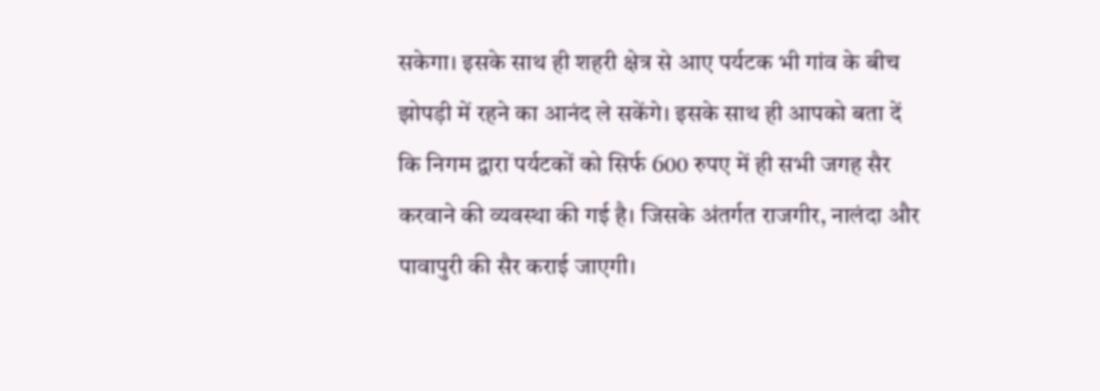सकेगा। इसके साथ ही शहरी क्षेत्र से आए पर्यटक भी गांव के बीच झोपड़ी में रहने का आनंद ले सकेंगे। इसके साथ ही आपको बता दें कि निगम द्वारा पर्यटकों को सिर्फ 600 रुपए में ही सभी जगह सैर करवाने की व्यवस्था की गई है। जिसके अंतर्गत राजगीर, नालंदा और पावापुरी की सैर कराई जाएगी।